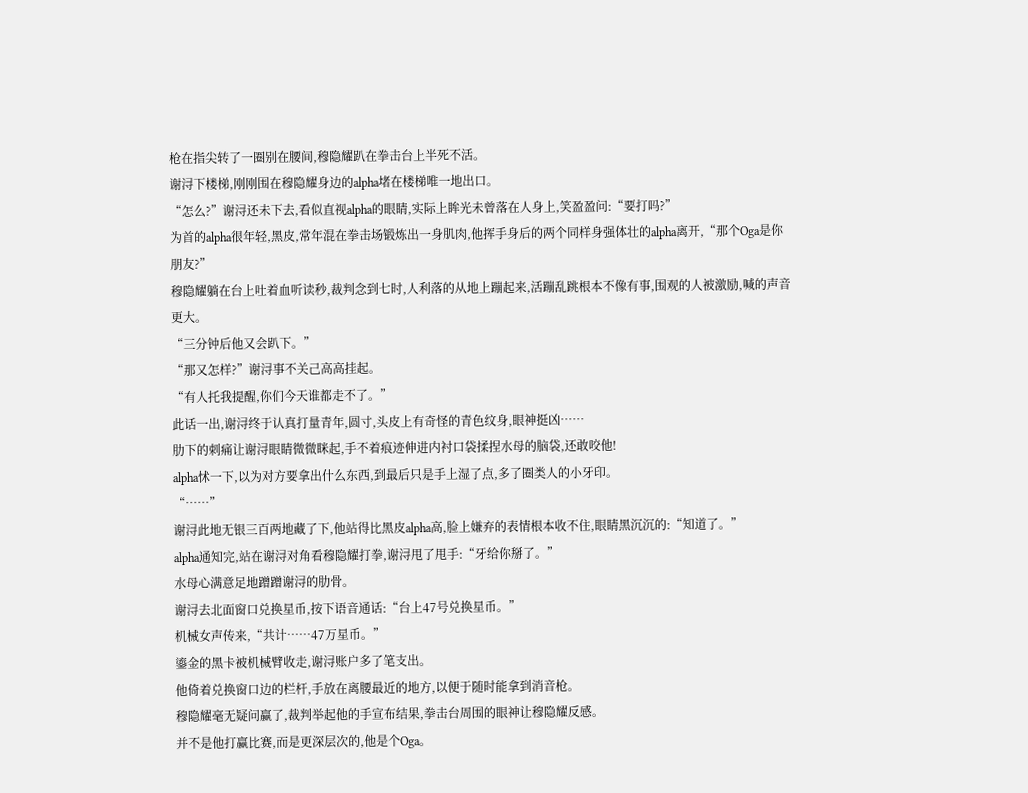枪在指尖转了一圈别在腰间,穆隐耀趴在拳击台上半死不活。
谢浔下楼梯,刚刚围在穆隐耀身边的alpha堵在楼梯唯一地出口。
“怎么?”谢浔还未下去,看似直视alpha的眼睛,实际上眸光未曾落在人身上,笑盈盈问:“要打吗?”
为首的alpha很年轻,黑皮,常年混在拳击场锻炼出一身肌肉,他挥手身后的两个同样身强体壮的alpha离开,“那个Oga是你朋友?”
穆隐耀躺在台上吐着血听读秒,裁判念到七时,人利落的从地上蹦起来,活蹦乱跳根本不像有事,围观的人被激励,喊的声音更大。
“三分钟后他又会趴下。”
“那又怎样?”谢浔事不关己高高挂起。
“有人托我提醒,你们今天谁都走不了。”
此话一出,谢浔终于认真打量青年,圆寸,头皮上有奇怪的青色纹身,眼神挺凶……
肋下的刺痛让谢浔眼睛微微眯起,手不着痕迹伸进内衬口袋揉捏水母的脑袋,还敢咬他!
alpha怵一下,以为对方要拿出什么东西,到最后只是手上湿了点,多了圈类人的小牙印。
“……”
谢浔此地无银三百两地藏了下,他站得比黑皮alpha高,脸上嫌弃的表情根本收不住,眼睛黑沉沉的:“知道了。”
alpha通知完,站在谢浔对角看穆隐耀打拳,谢浔甩了甩手:“牙给你掰了。”
水母心满意足地蹭蹭谢浔的肋骨。
谢浔去北面窗口兑换星币,按下语音通话:“台上47号兑换星币。”
机械女声传来,“共计……47万星币。”
鎏金的黑卡被机械臂收走,谢浔账户多了笔支出。
他倚着兑换窗口边的栏杆,手放在离腰最近的地方,以便于随时能拿到消音枪。
穆隐耀毫无疑问赢了,裁判举起他的手宣布结果,拳击台周围的眼神让穆隐耀反感。
并不是他打赢比赛,而是更深层次的,他是个Oga。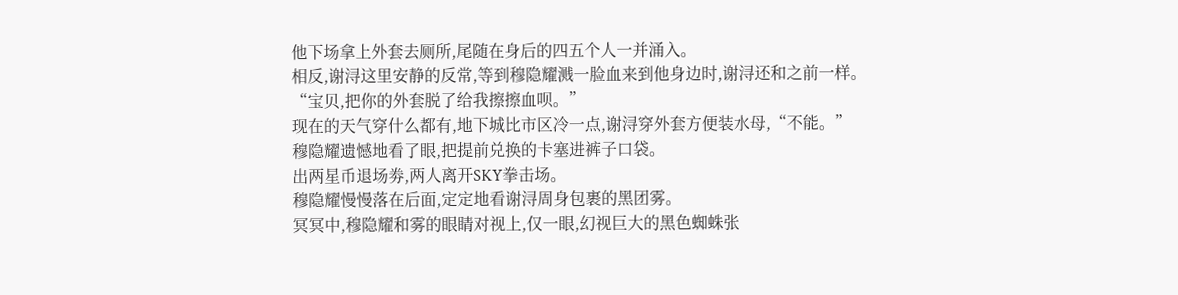他下场拿上外套去厕所,尾随在身后的四五个人一并涌入。
相反,谢浔这里安静的反常,等到穆隐耀溅一脸血来到他身边时,谢浔还和之前一样。
“宝贝,把你的外套脱了给我擦擦血呗。”
现在的天气穿什么都有,地下城比市区冷一点,谢浔穿外套方便装水母,“不能。”
穆隐耀遗憾地看了眼,把提前兑换的卡塞进裤子口袋。
出两星币退场劵,两人离开SKY拳击场。
穆隐耀慢慢落在后面,定定地看谢浔周身包裹的黑团雾。
冥冥中,穆隐耀和雾的眼睛对视上,仅一眼,幻视巨大的黑色蜘蛛张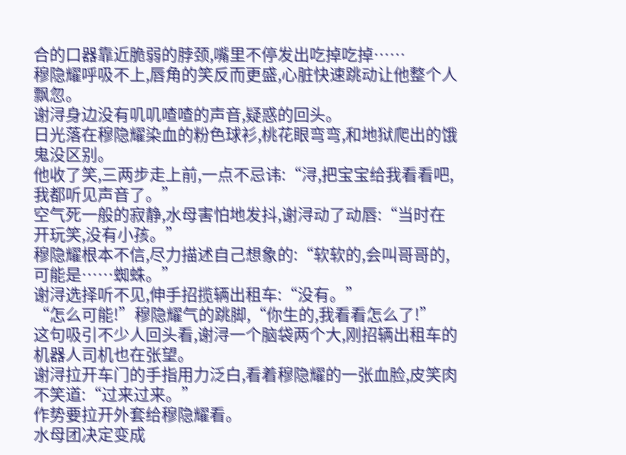合的口器靠近脆弱的脖颈,嘴里不停发出吃掉吃掉……
穆隐耀呼吸不上,唇角的笑反而更盛,心脏快速跳动让他整个人飘忽。
谢浔身边没有叽叽喳喳的声音,疑惑的回头。
日光落在穆隐耀染血的粉色球衫,桃花眼弯弯,和地狱爬出的饿鬼没区别。
他收了笑,三两步走上前,一点不忌讳:“浔,把宝宝给我看看吧,我都听见声音了。”
空气死一般的寂静,水母害怕地发抖,谢浔动了动唇:“当时在开玩笑,没有小孩。”
穆隐耀根本不信,尽力描述自己想象的:“软软的,会叫哥哥的,可能是……蜘蛛。”
谢浔选择听不见,伸手招揽辆出租车:“没有。”
“怎么可能!”穆隐耀气的跳脚,“你生的,我看看怎么了!”
这句吸引不少人回头看,谢浔一个脑袋两个大,刚招辆出租车的机器人司机也在张望。
谢浔拉开车门的手指用力泛白,看着穆隐耀的一张血脸,皮笑肉不笑道:“过来过来。”
作势要拉开外套给穆隐耀看。
水母团决定变成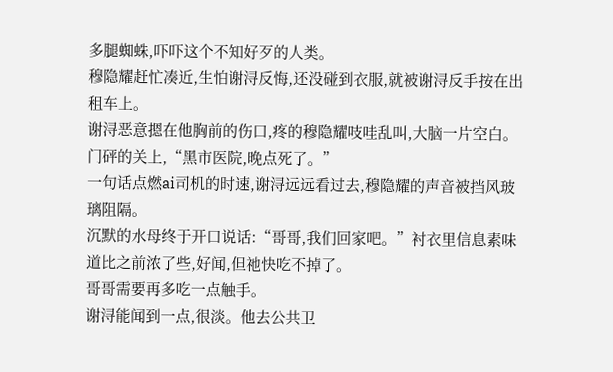多腿蜘蛛,吓吓这个不知好歹的人类。
穆隐耀赶忙凑近,生怕谢浔反悔,还没碰到衣服,就被谢浔反手按在出租车上。
谢浔恶意摁在他胸前的伤口,疼的穆隐耀吱哇乱叫,大脑一片空白。
门砰的关上,“黑市医院,晚点死了。”
一句话点燃ai司机的时速,谢浔远远看过去,穆隐耀的声音被挡风玻璃阻隔。
沉默的水母终于开口说话:“哥哥,我们回家吧。”衬衣里信息素味道比之前浓了些,好闻,但祂快吃不掉了。
哥哥需要再多吃一点触手。
谢浔能闻到一点,很淡。他去公共卫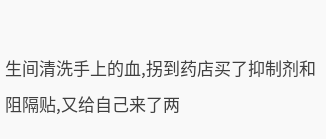生间清洗手上的血,拐到药店买了抑制剂和阻隔贴,又给自己来了两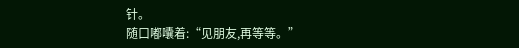针。
随口嘟囔着:“见朋友,再等等。”